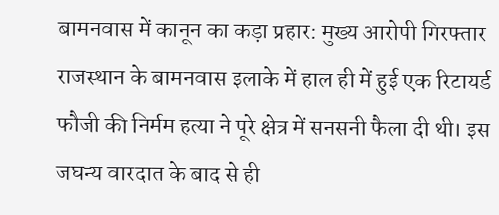बामनवास में कानून का कड़ा प्रहार: मुख्य आरोपी गिरफ्तार
राजस्थान के बामनवास इलाके में हाल ही में हुई एक रिटायर्ड फौजी की निर्मम हत्या ने पूरे क्षेत्र में सनसनी फैला दी थी। इस जघन्य वारदात के बाद से ही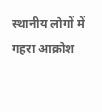स्थानीय लोगों में गहरा आक्रोश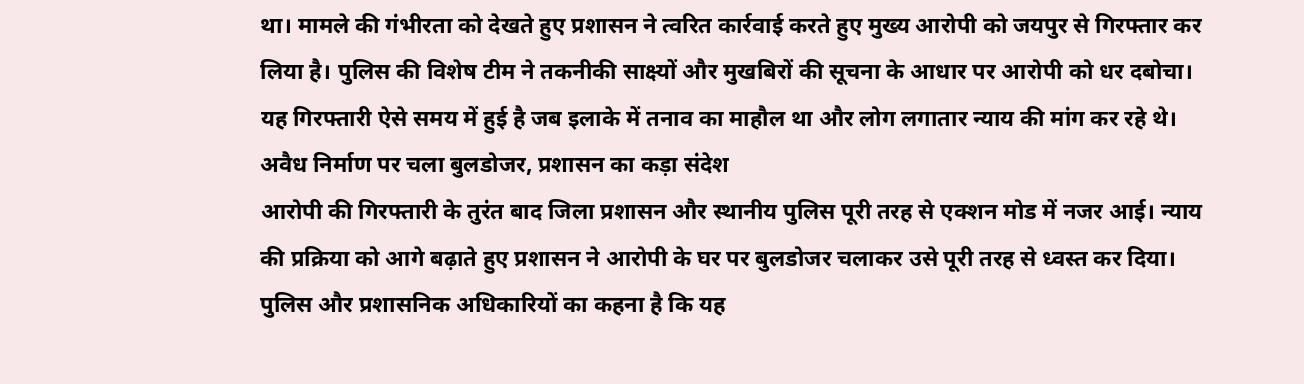था। मामले की गंभीरता को देखते हुए प्रशासन ने त्वरित कार्रवाई करते हुए मुख्य आरोपी को जयपुर से गिरफ्तार कर लिया है। पुलिस की विशेष टीम ने तकनीकी साक्ष्यों और मुखबिरों की सूचना के आधार पर आरोपी को धर दबोचा। यह गिरफ्तारी ऐसे समय में हुई है जब इलाके में तनाव का माहौल था और लोग लगातार न्याय की मांग कर रहे थे।
अवैध निर्माण पर चला बुलडोजर, प्रशासन का कड़ा संदेश
आरोपी की गिरफ्तारी के तुरंत बाद जिला प्रशासन और स्थानीय पुलिस पूरी तरह से एक्शन मोड में नजर आई। न्याय की प्रक्रिया को आगे बढ़ाते हुए प्रशासन ने आरोपी के घर पर बुलडोजर चलाकर उसे पूरी तरह से ध्वस्त कर दिया। पुलिस और प्रशासनिक अधिकारियों का कहना है कि यह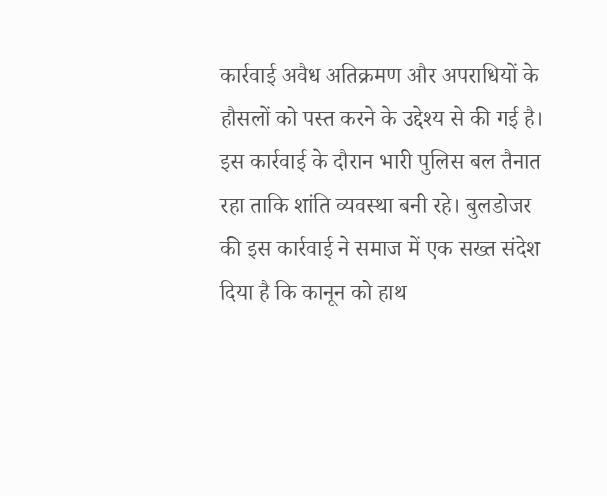कार्रवाई अवैध अतिक्रमण और अपराधियों के हौसलों को पस्त करने के उद्देश्य से की गई है। इस कार्रवाई के दौरान भारी पुलिस बल तैनात रहा ताकि शांति व्यवस्था बनी रहे। बुलडोजर की इस कार्रवाई ने समाज में एक सख्त संदेश दिया है कि कानून को हाथ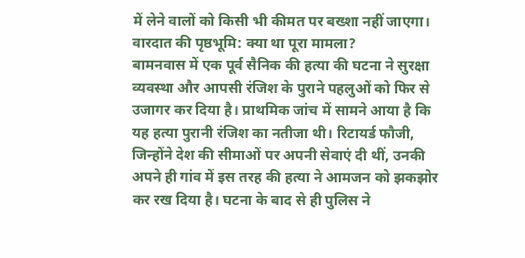में लेने वालों को किसी भी कीमत पर बख्शा नहीं जाएगा।
वारदात की पृष्ठभूमि: क्या था पूरा मामला?
बामनवास में एक पूर्व सैनिक की हत्या की घटना ने सुरक्षा व्यवस्था और आपसी रंजिश के पुराने पहलुओं को फिर से उजागर कर दिया है। प्राथमिक जांच में सामने आया है कि यह हत्या पुरानी रंजिश का नतीजा थी। रिटायर्ड फौजी, जिन्होंने देश की सीमाओं पर अपनी सेवाएं दी थीं, उनकी अपने ही गांव में इस तरह की हत्या ने आमजन को झकझोर कर रख दिया है। घटना के बाद से ही पुलिस ने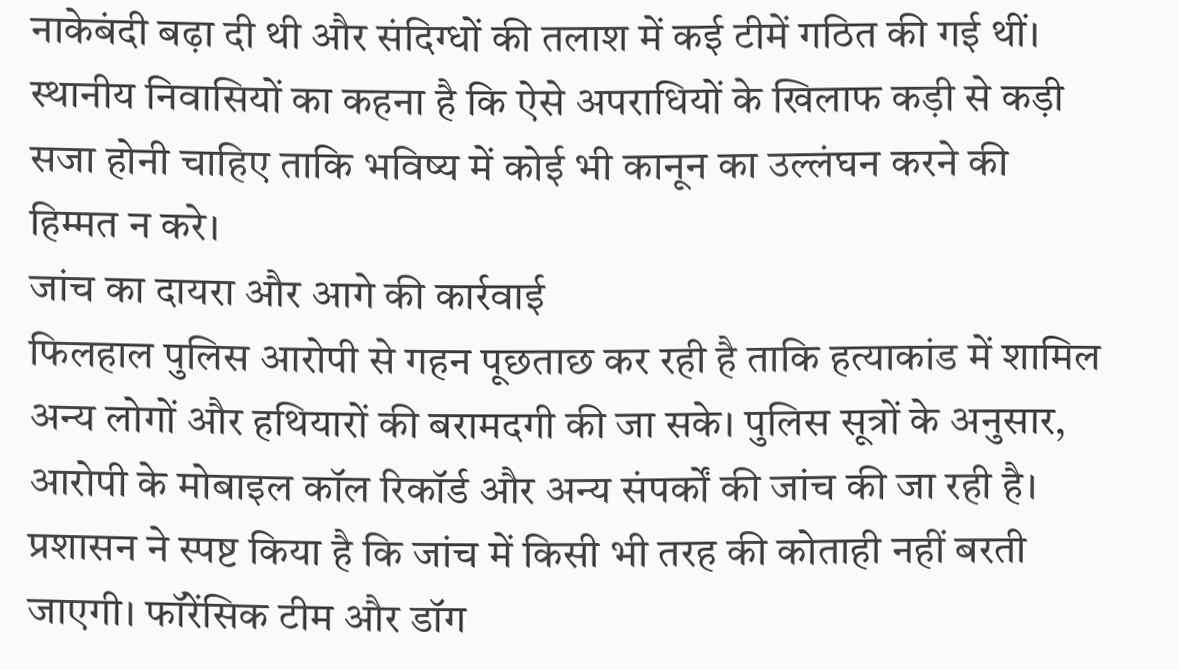नाकेबंदी बढ़ा दी थी और संदिग्धों की तलाश में कई टीमें गठित की गई थीं। स्थानीय निवासियों का कहना है कि ऐसे अपराधियों के खिलाफ कड़ी से कड़ी सजा होनी चाहिए ताकि भविष्य में कोई भी कानून का उल्लंघन करने की हिम्मत न करे।
जांच का दायरा और आगे की कार्रवाई
फिलहाल पुलिस आरोपी से गहन पूछताछ कर रही है ताकि हत्याकांड में शामिल अन्य लोगों और हथियारों की बरामदगी की जा सके। पुलिस सूत्रों के अनुसार, आरोपी के मोबाइल कॉल रिकॉर्ड और अन्य संपर्कों की जांच की जा रही है। प्रशासन ने स्पष्ट किया है कि जांच में किसी भी तरह की कोताही नहीं बरती जाएगी। फॉरेंसिक टीम और डॉग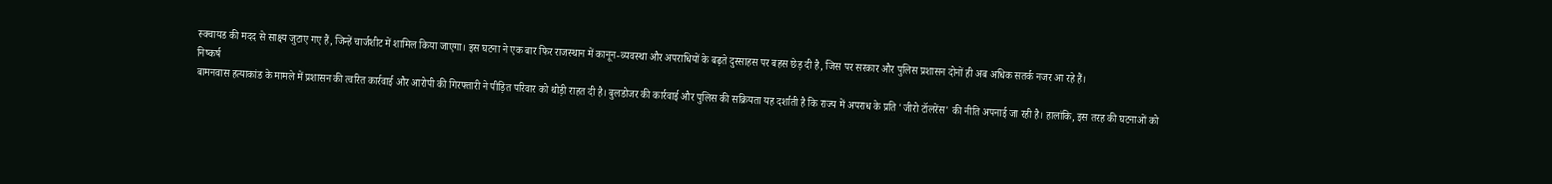स्क्वायड की मदद से साक्ष्य जुटाए गए हैं, जिन्हें चार्जशीट में शामिल किया जाएगा। इस घटना ने एक बार फिर राजस्थान में कानून-व्यवस्था और अपराधियों के बढ़ते दुस्साहस पर बहस छेड़ दी है, जिस पर सरकार और पुलिस प्रशासन दोनों ही अब अधिक सतर्क नजर आ रहे हैं।
निष्कर्ष
बामनवास हत्याकांड के मामले में प्रशासन की त्वरित कार्रवाई और आरोपी की गिरफ्तारी ने पीड़ित परिवार को थोड़ी राहत दी है। बुलडोजर की कार्रवाई और पुलिस की सक्रियता यह दर्शाती है कि राज्य में अपराध के प्रति 'जीरो टॉलरेंस' की नीति अपनाई जा रही है। हालांकि, इस तरह की घटनाओं को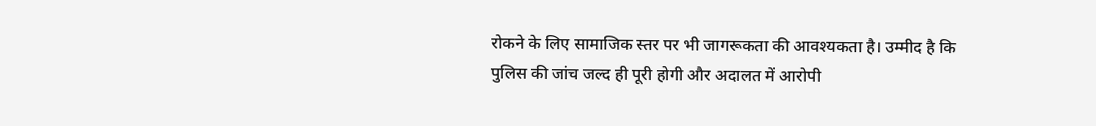रोकने के लिए सामाजिक स्तर पर भी जागरूकता की आवश्यकता है। उम्मीद है कि पुलिस की जांच जल्द ही पूरी होगी और अदालत में आरोपी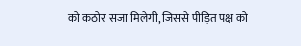को कठोर सजा मिलेगी, जिससे पीड़ित पक्ष को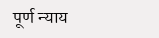पूर्ण न्याय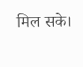मिल सके।